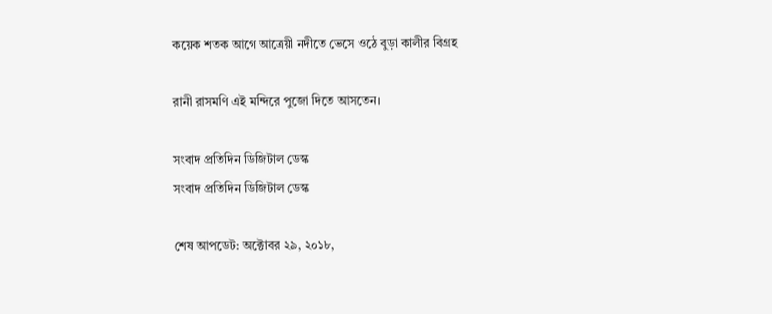কয়েক শতক আগে আত্রেয়ী নদীতে ভেসে ওঠে বুড়া কালীর বিগ্রহ

রানী রাসমণি এই মন্দিরে পুজো দিতে আসতেন।

সংবাদ প্রতিদিন ডিজিটাল ডেস্ক
সংবাদ প্রতিদিন ডিজিটাল ডেস্ক

শেষ আপডেট: অক্টোবর ২৯, ২০১৮,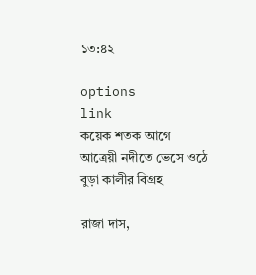১৩:৪২

options
link
কয়েক শতক আগে আত্রেয়ী নদীতে ভেসে ওঠে বুড়া কালীর বিগ্রহ

রাজা দাস,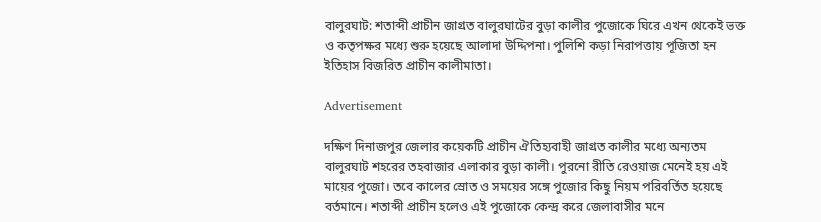বালুরঘাট: শতাব্দী প্রাচীন জাগ্রত বালুরঘাটের বুড়া কালীর পুজোকে ঘিরে এখন থেকেই ভক্ত ও কতৃপক্ষর মধ্যে শুরু হয়েছে আলাদা উদ্দিপনা। পুলিশি কড়া নিরাপত্তায় পূজিতা হন ইতিহাস বিজরিত প্রাচীন কালীমাতা।

Advertisement

দক্ষিণ দিনাজপুর জেলার কয়েকটি প্রাচীন ঐতিহ্যবাহী জাগ্রত কালীর মধ্যে অন্যতম বালুরঘাট শহরের তহবাজার এলাকার বুড়া কালী। পুরনো রীতি রেওয়াজ মেনেই হয় এই মায়ের পুজো। তবে কালের স্রোত ও সময়ের সঙ্গে পুজোর কিছু নিয়ম পরিবর্তিত হয়েছে বর্তমানে। শতাব্দী প্রাচীন হলেও এই পুজোকে কেন্দ্র করে জেলাবাসীর মনে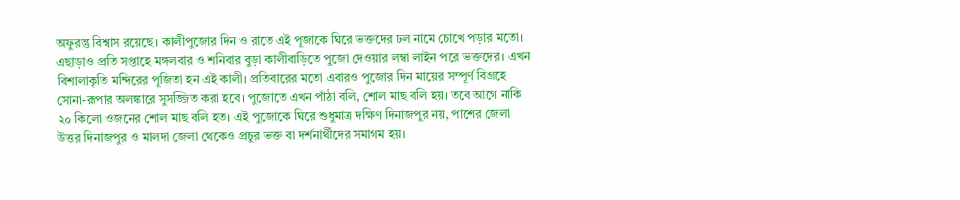অফুরন্তু বিশ্বাস রয়েছে। কালীপুজোর দিন ও রাতে এই পূজাকে ঘিরে ভক্তদের ঢল নামে চোখে পড়ার মতো। এছাড়াও প্রতি সপ্তাহে মঙ্গলবার ও শনিবার বুড়া কালীবাড়িতে পুজো দেওয়ার লম্বা লাইন পরে ভক্তদের। এখন বিশালাকৃতি মন্দিরের পূজিতা হন এই কালী। প্রতিবারের মতো এবারও পুজোর দিন মায়ের সম্পূর্ণ বিগ্রহে সোনা-রূপার অলঙ্কারে সুসজ্জিত করা হবে। পুজোতে এখন পাঁঠা বলি, শোল মাছ বলি হয়। তবে আগে নাকি ২০ কিলো ওজনের শোল মাছ বলি হত। এই পুজোকে ঘিরে শুধুমাত্র দক্ষিণ দিনাজপুর নয়, পাশের জেলা উত্তর দিনাজপুর ও মালদা জেলা থেকেও প্রচুর ভক্ত বা দর্শনার্থীদের সমাগম হয়।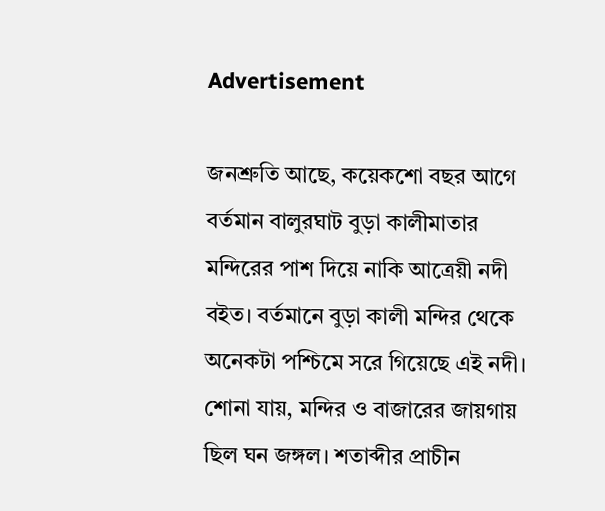Advertisement

জনশ্রুতি আছে, কয়েকশো বছর আগে বর্তমান বালুরঘাট বুড়া কালীমাতার মন্দিরের পাশ দিয়ে নাকি আত্রেয়ী নদী বইত। বর্তমানে বুড়া কালী মন্দির থেকে অনেকটা পশ্চিমে সরে গিয়েছে এই নদী। শোনা যায়, মন্দির ও বাজারের জায়গায় ছিল ঘন জঙ্গল। শতাব্দীর প্রাচীন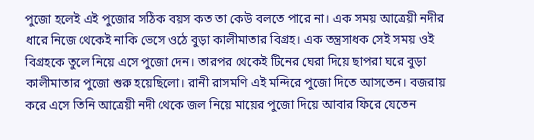পুজো হলেই এই পুজোর সঠিক বয়স কত তা কেউ বলতে পারে না। এক সময় আত্রেয়ী নদীর ধারে নিজে থেকেই নাকি ভেসে ওঠে বুড়া কালীমাতার বিগ্রহ। এক তন্ত্রসাধক সেই সময় ওই বিগ্রহকে তুলে নিয়ে এসে পুজো দেন। তারপর থেকেই টিনের ঘেরা দিয়ে ছাপরা ঘরে বুড়া কালীমাতার পুজো শুরু হয়েছিলো। রানী রাসমণি এই মন্দিরে পুজো দিতে আসতেন। বজরায় করে এসে তিনি আত্রেয়ী নদী থেকে জল নিয়ে মায়ের পুজো দিয়ে আবার ফিরে যেতেন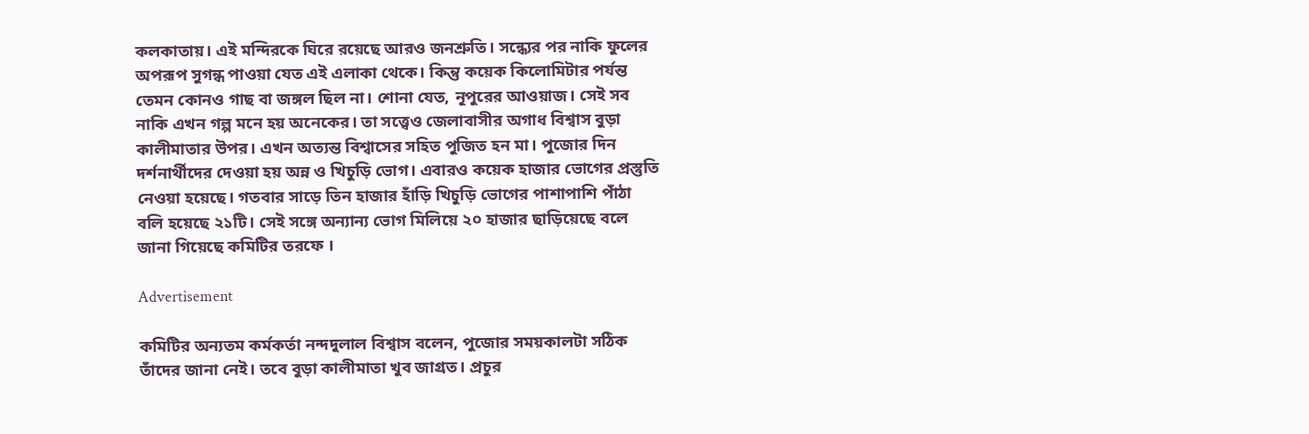কলকাতায়। এই মন্দিরকে ঘিরে রয়েছে আরও জনশ্রুতি। সন্ধ্যের পর নাকি ফুলের অপরূপ সুগন্ধ পাওয়া যেত এই এলাকা থেকে। কিন্তু কয়েক কিলোমিটার পর্যন্ত তেমন কোনও গাছ বা জঙ্গল ছিল না। শোনা যেত, নূপুরের আওয়াজ। সেই সব নাকি এখন গল্প মনে হয় অনেকের। তা সত্ত্বেও জেলাবাসীর অগাধ বিশ্বাস বুড়া কালীমাতার উপর। এখন অত্যন্ত বিশ্বাসের সহিত পুজিত হন মা। পুজোর দিন দর্শনার্থীদের দেওয়া হয় অন্ন ও খিচুড়ি ভোগ। এবারও কয়েক হাজার ভোগের প্রস্তুতি নেওয়া হয়েছে। গতবার সাড়ে তিন হাজার হাঁড়ি খিচুড়ি ভোগের পাশাপাশি পাঁঠা বলি হয়েছে ২১টি। সেই সঙ্গে অন্যান্য ভোগ মিলিয়ে ২০ হাজার ছাড়িয়েছে বলে জানা গিয়েছে কমিটির তরফে ।

Advertisement

কমিটির অন্যতম কর্মকর্তা নন্দদুলাল বিশ্বাস বলেন, পুজোর সময়কালটা সঠিক তাঁদের জানা নেই। তবে বুড়া কালীমাতা খুব জাগ্রত। প্রচুর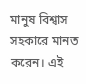মানুষ বিশ্বাস সহকারে মানত করেন। এই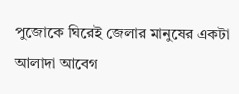পুজোকে ঘিরেই জেলার মানুষের একটা আলাদা আবেগ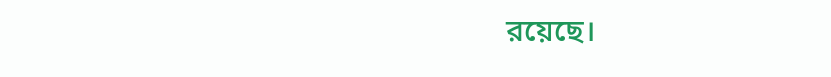রয়েছে।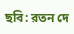ছবি: রতন দে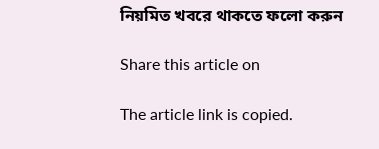নিয়মিত খবরে থাকতে ফলো করুন

Share this article on

The article link is copied.